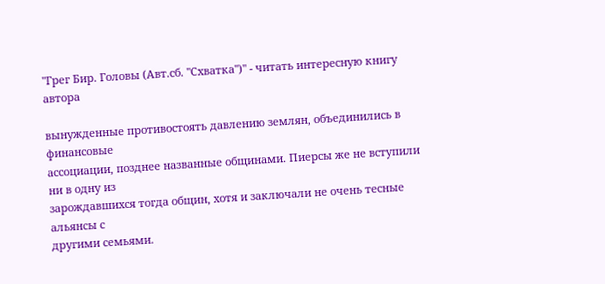"Грег Бир. Головы (Авт.сб. "Схватка")" - читать интересную книгу автора

вынужденные противостоять давлению землян, объединились в финансовые
ассоциации, позднее названные общинами. Пиерсы же не вступили ни в одну из
зарождавшихся тогда общин, хотя и заключали не очень тесные альянсы с
другими семьями.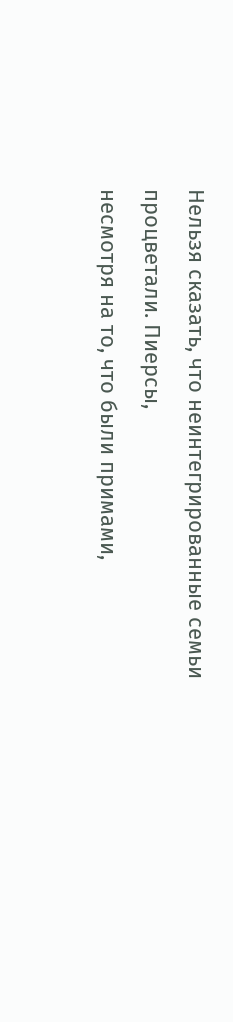Нельзя сказать, что неинтегрированные семьи процветали. Пиерсы,
несмотря на то, что были примами,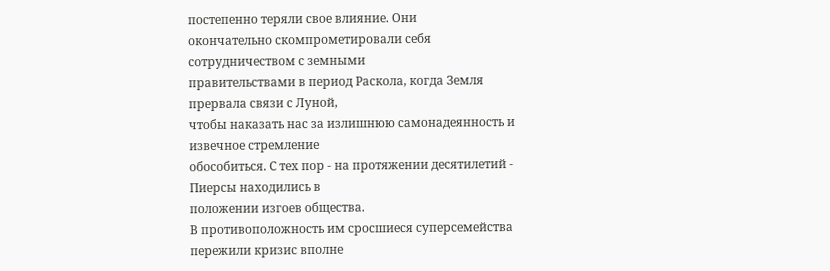постепенно теряли свое влияние. Они
окончательно скомпрометировали себя сотрудничеством с земными
правительствами в период Раскола, когда Земля прервала связи с Луной,
чтобы наказать нас за излишнюю самонадеянность и извечное стремление
обособиться. С тех пор - на протяжении десятилетий - Пиерсы находились в
положении изгоев общества.
В противоположность им сросшиеся суперсемейства пережили кризис вполне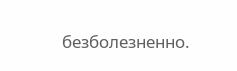безболезненно.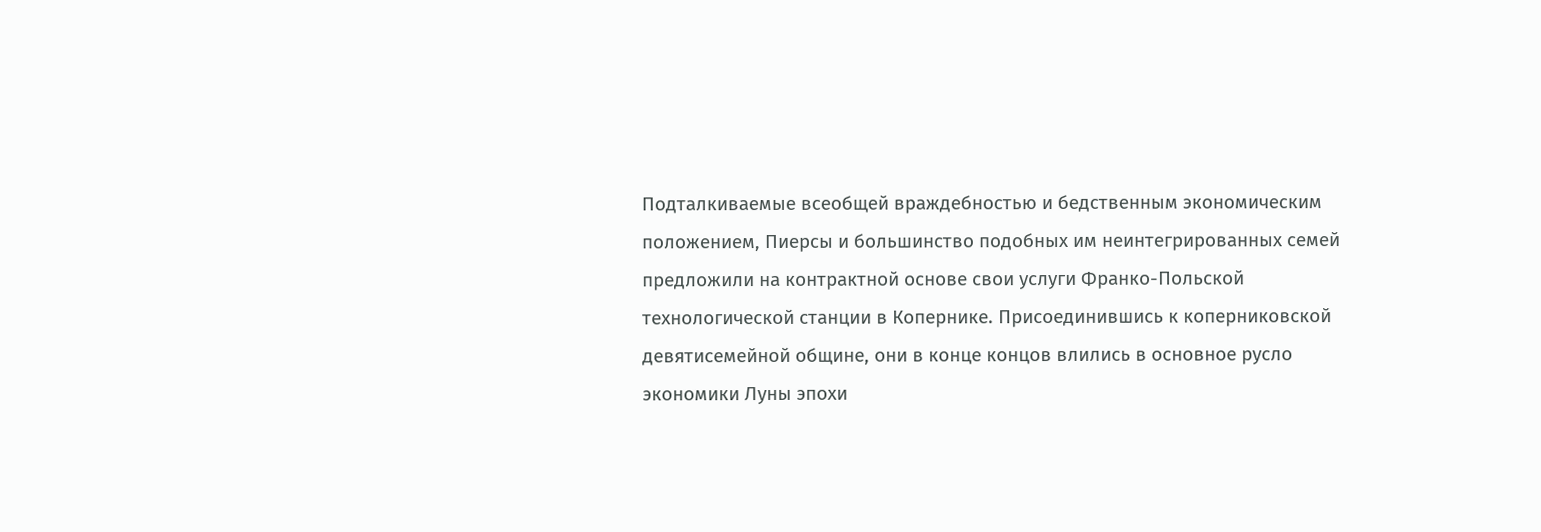Подталкиваемые всеобщей враждебностью и бедственным экономическим
положением, Пиерсы и большинство подобных им неинтегрированных семей
предложили на контрактной основе свои услуги Франко-Польской
технологической станции в Копернике. Присоединившись к коперниковской
девятисемейной общине, они в конце концов влились в основное русло
экономики Луны эпохи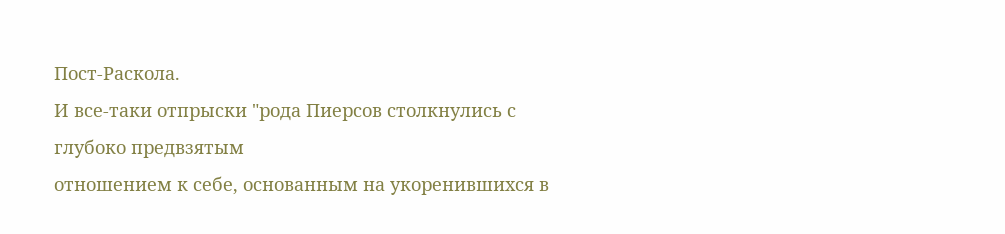Пост-Раскола.
И все-таки отпрыски "рода Пиерсов столкнулись с глубоко предвзятым
отношением к себе, основанным на укоренившихся в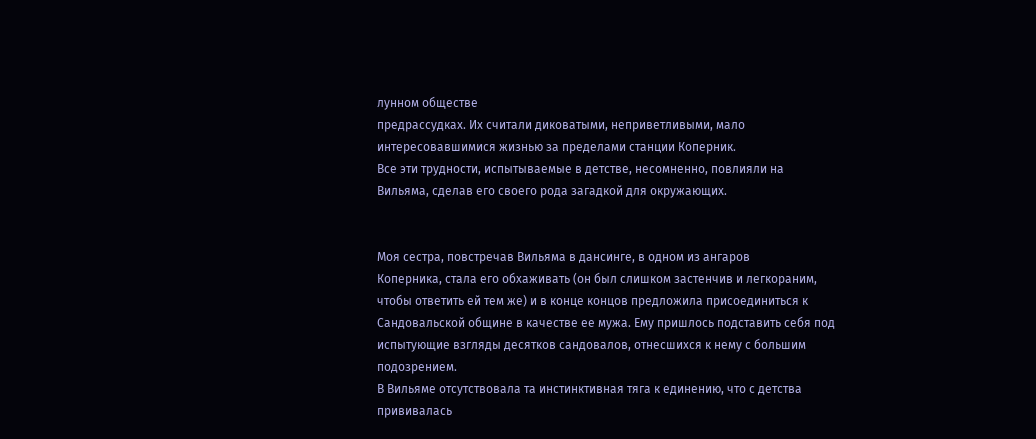лунном обществе
предрассудках. Их считали диковатыми, неприветливыми, мало
интересовавшимися жизнью за пределами станции Коперник.
Все эти трудности, испытываемые в детстве, несомненно, повлияли на
Вильяма, сделав его своего рода загадкой для окружающих.


Моя сестра, повстречав Вильяма в дансинге, в одном из ангаров
Коперника, стала его обхаживать (он был слишком застенчив и легкораним,
чтобы ответить ей тем же) и в конце концов предложила присоединиться к
Сандовальской общине в качестве ее мужа. Ему пришлось подставить себя под
испытующие взгляды десятков сандовалов, отнесшихся к нему с большим
подозрением.
В Вильяме отсутствовала та инстинктивная тяга к единению, что с детства
прививалась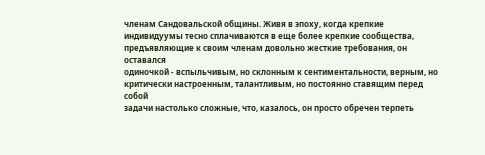членам Сандовальской общины. Живя в эпоху, когда крепкие
индивидуумы тесно сплачиваются в еще более крепкие сообщества,
предъявляющие к своим членам довольно жесткие требования, он оставался
одиночкой - вспыльчивым, но склонным к сентиментальности, верным, но
критически настроенным, талантливым, но постоянно ставящим перед собой
задачи настолько сложные, что, казалось, он просто обречен терпеть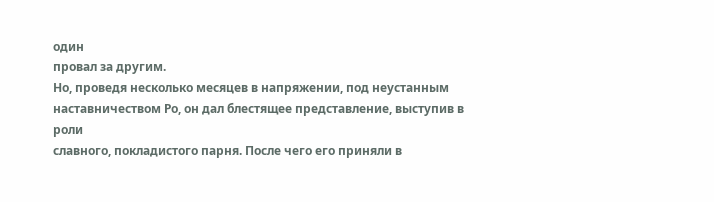один
провал за другим.
Но, проведя несколько месяцев в напряжении, под неустанным
наставничеством Ро, он дал блестящее представление, выступив в роли
славного, покладистого парня. После чего его приняли в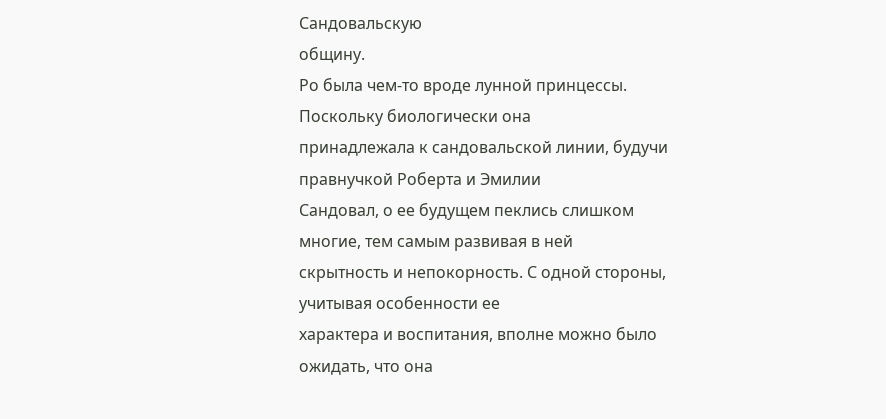Сандовальскую
общину.
Ро была чем-то вроде лунной принцессы. Поскольку биологически она
принадлежала к сандовальской линии, будучи правнучкой Роберта и Эмилии
Сандовал, о ее будущем пеклись слишком многие, тем самым развивая в ней
скрытность и непокорность. С одной стороны, учитывая особенности ее
характера и воспитания, вполне можно было ожидать, что она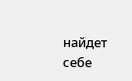найдет себе